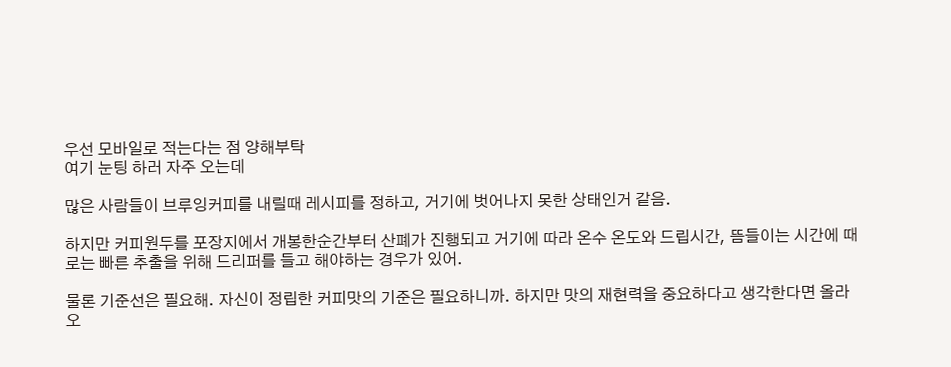우선 모바일로 적는다는 점 양해부탁
여기 눈팅 하러 자주 오는데

많은 사람들이 브루잉커피를 내릴때 레시피를 정하고, 거기에 벗어나지 못한 상태인거 같음.

하지만 커피원두를 포장지에서 개봉한순간부터 산폐가 진행되고 거기에 따라 온수 온도와 드립시간, 뜸들이는 시간에 때로는 빠른 추출을 위해 드리퍼를 들고 해야하는 경우가 있어.

물론 기준선은 필요해. 자신이 정립한 커피맛의 기준은 필요하니까. 하지만 맛의 재현력을 중요하다고 생각한다면 올라오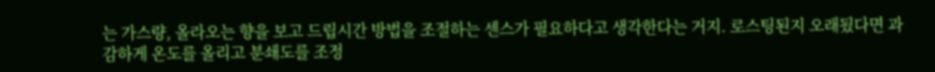는 가스량, 올라오는 향을 보고 드립시간 방법을 조절하는 센스가 필요하다고 생각한다는 거지. 로스팅된지 오래됬다면 과감하게 온도를 올리고 분쇄도를 조정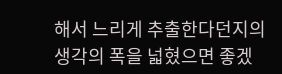해서 느리게 추출한다던지의 생각의 폭을 넓혔으면 좋겠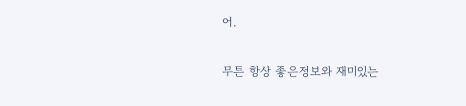어.

무튼 항상 좋은정보와 재미있는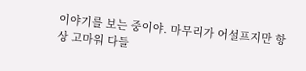이야기를 보는 중이야. 마무리가 어설프지만 항상 고마워 다들